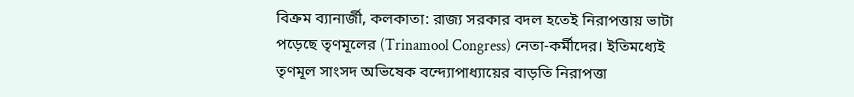বিক্রম ব্যানার্জী, কলকাতা: রাজ্য সরকার বদল হতেই নিরাপত্তায় ভাটা পড়েছে তৃণমূলের (Trinamool Congress) নেতা-কর্মীদের। ইতিমধ্যেই তৃণমূল সাংসদ অভিষেক বন্দ্যোপাধ্যায়ের বাড়তি নিরাপত্তা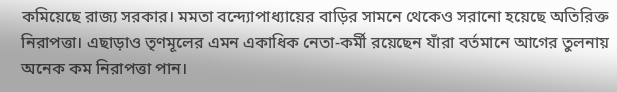কমিয়েছে রাজ্য সরকার। মমতা বন্দ্যোপাধ্যায়ের বাড়ির সামনে থেকেও সরানো হয়েছে অতিরিক্ত নিরাপত্তা। এছাড়াও তৃণমূলের এমন একাধিক নেতা-কর্মী রয়েছেন যাঁরা বর্তমানে আগের তুলনায় অনেক কম নিরাপত্তা পান।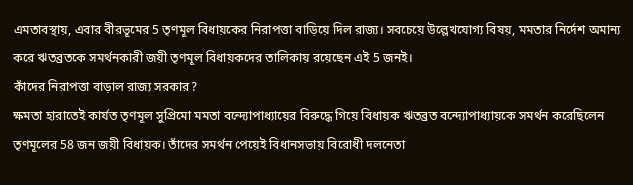এমতাবস্থায়, এবার বীরভূমের 5 তৃণমূল বিধায়কের নিরাপত্তা বাড়িয়ে দিল রাজ্য। সবচেয়ে উল্লেখযোগ্য বিষয়, মমতার নির্দেশ অমান্য করে ঋতব্রতকে সমর্থনকারী জয়ী তৃণমূল বিধায়কদের তালিকায় রয়েছেন এই 5 জনই।
কাঁদের নিরাপত্তা বাড়াল রাজ্য সরকার?
ক্ষমতা হারাতেই কার্যত তৃণমূল সুপ্রিমো মমতা বন্দ্যোপাধ্যায়ের বিরুদ্ধে গিয়ে বিধায়ক ঋতব্রত বন্দ্যোপাধ্যায়কে সমর্থন করেছিলেন তৃণমূলের 58 জন জয়ী বিধায়ক। তাঁদের সমর্থন পেয়েই বিধানসভায় বিরোধী দলনেতা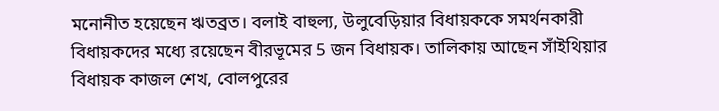মনোনীত হয়েছেন ঋতব্রত। বলাই বাহুল্য, উলুবেড়িয়ার বিধায়ককে সমর্থনকারী বিধায়কদের মধ্যে রয়েছেন বীরভূমের 5 জন বিধায়ক। তালিকায় আছেন সাঁইথিয়ার বিধায়ক কাজল শেখ, বোলপুরের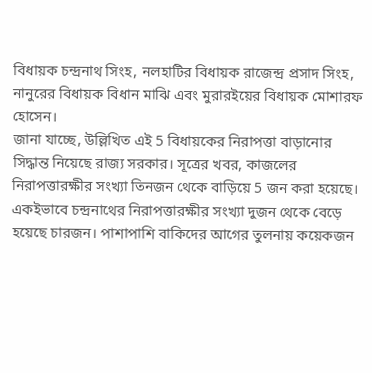বিধায়ক চন্দ্রনাথ সিংহ, নলহাটির বিধায়ক রাজেন্দ্র প্রসাদ সিংহ, নানুরের বিধায়ক বিধান মাঝি এবং মুরারইয়ের বিধায়ক মোশারফ হোসেন।
জানা যাচ্ছে, উল্লিখিত এই 5 বিধায়কের নিরাপত্তা বাড়ানোর সিদ্ধান্ত নিয়েছে রাজ্য সরকার। সূত্রের খবর, কাজলের নিরাপত্তারক্ষীর সংখ্যা তিনজন থেকে বাড়িয়ে 5 জন করা হয়েছে। একইভাবে চন্দ্রনাথের নিরাপত্তারক্ষীর সংখ্যা দুজন থেকে বেড়ে হয়েছে চারজন। পাশাপাশি বাকিদের আগের তুলনায় কয়েকজন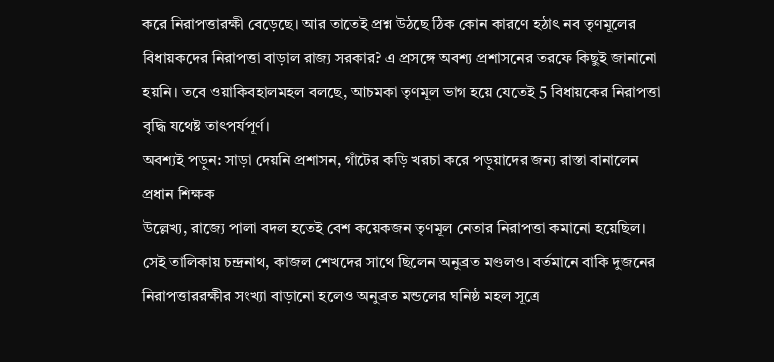করে নিরাপত্তারক্ষী বেড়েছে। আর তাতেই প্রশ্ন উঠছে ঠিক কোন কারণে হঠাৎ নব তৃণমূলের বিধায়কদের নিরাপত্তা বাড়াল রাজ্য সরকার? এ প্রসঙ্গে অবশ্য প্রশাসনের তরফে কিছুই জানানো হয়নি। তবে ওয়াকিবহালমহল বলছে, আচমকা তৃণমূল ভাগ হয়ে যেতেই 5 বিধায়কের নিরাপত্তা বৃদ্ধি যথেষ্ট তাৎপর্যপূর্ণ।
অবশ্যই পড়ুন: সাড়া দেয়নি প্রশাসন, গাঁটের কড়ি খরচা করে পড়ুয়াদের জন্য রাস্তা বানালেন প্রধান শিক্ষক
উল্লেখ্য, রাজ্যে পালা বদল হতেই বেশ কয়েকজন তৃণমূল নেতার নিরাপত্তা কমানো হয়েছিল। সেই তালিকায় চন্দ্রনাথ, কাজল শেখদের সাথে ছিলেন অনুব্রত মণ্ডলও। বর্তমানে বাকি দুজনের নিরাপত্তাররক্ষীর সংখ্যা বাড়ানো হলেও অনুব্রত মন্ডলের ঘনিষ্ঠ মহল সূত্রে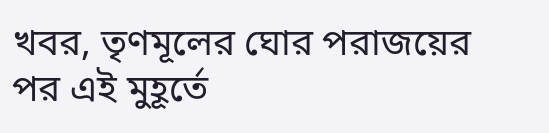খবর, তৃণমূলের ঘোর পরাজয়ের পর এই মুহূর্তে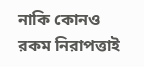নাকি কোনও রকম নিরাপত্তাই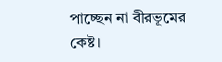পাচ্ছেন না বীরভূমের কেষ্ট।